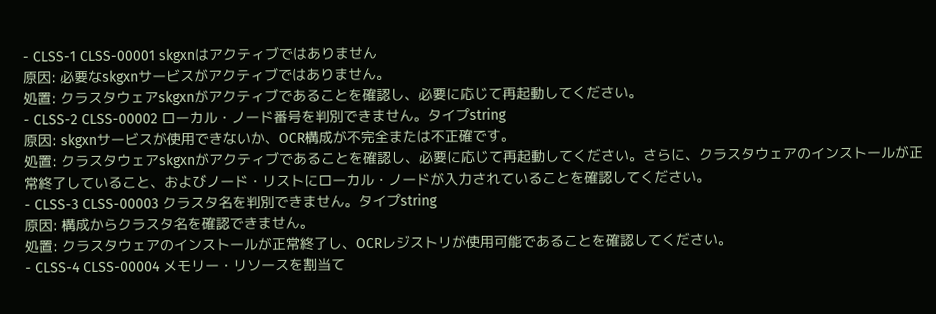- CLSS-1 CLSS-00001 skgxnはアクティブではありません
原因: 必要なskgxnサービスがアクティブではありません。
処置: クラスタウェアskgxnがアクティブであることを確認し、必要に応じて再起動してください。
- CLSS-2 CLSS-00002 ローカル・ノード番号を判別できません。タイプstring
原因: skgxnサービスが使用できないか、OCR構成が不完全または不正確です。
処置: クラスタウェアskgxnがアクティブであることを確認し、必要に応じて再起動してください。さらに、クラスタウェアのインストールが正常終了していること、およびノード・リストにローカル・ノードが入力されていることを確認してください。
- CLSS-3 CLSS-00003 クラスタ名を判別できません。タイプstring
原因: 構成からクラスタ名を確認できません。
処置: クラスタウェアのインストールが正常終了し、OCRレジストリが使用可能であることを確認してください。
- CLSS-4 CLSS-00004 メモリー・リソースを割当て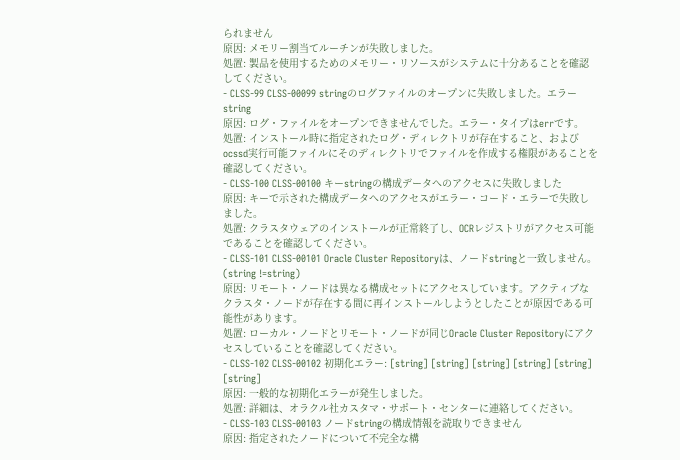られません
原因: メモリー割当てルーチンが失敗しました。
処置: 製品を使用するためのメモリー・リソースがシステムに十分あることを確認してください。
- CLSS-99 CLSS-00099 stringのログファイルのオープンに失敗しました。エラーstring
原因: ログ・ファイルをオープンできませんでした。エラー・タイプはerrです。
処置: インストール時に指定されたログ・ディレクトリが存在すること、およびocssd実行可能ファイルにそのディレクトリでファイルを作成する権限があることを確認してください。
- CLSS-100 CLSS-00100 キーstringの構成データへのアクセスに失敗しました
原因: キーで示された構成データへのアクセスがエラー・コード・エラーで失敗しました。
処置: クラスタウェアのインストールが正常終了し、OCRレジストリがアクセス可能であることを確認してください。
- CLSS-101 CLSS-00101 Oracle Cluster Repositoryは、ノードstringと一致しません。(string !=string)
原因: リモート・ノードは異なる構成セットにアクセスしています。アクティブなクラスタ・ノードが存在する間に再インストールしようとしたことが原因である可能性があります。
処置: ローカル・ノードとリモート・ノードが同じOracle Cluster Repositoryにアクセスしていることを確認してください。
- CLSS-102 CLSS-00102 初期化エラー: [string] [string] [string] [string] [string] [string]
原因: 一般的な初期化エラーが発生しました。
処置: 詳細は、オラクル社カスタマ・サポート・センターに連絡してください。
- CLSS-103 CLSS-00103 ノードstringの構成情報を読取りできません
原因: 指定されたノードについて不完全な構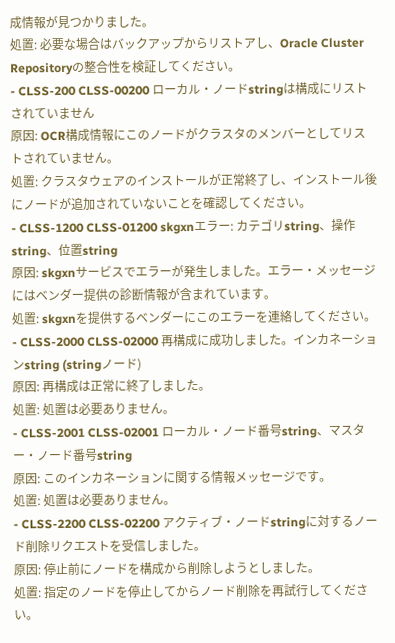成情報が見つかりました。
処置: 必要な場合はバックアップからリストアし、Oracle Cluster Repositoryの整合性を検証してください。
- CLSS-200 CLSS-00200 ローカル・ノードstringは構成にリストされていません
原因: OCR構成情報にこのノードがクラスタのメンバーとしてリストされていません。
処置: クラスタウェアのインストールが正常終了し、インストール後にノードが追加されていないことを確認してください。
- CLSS-1200 CLSS-01200 skgxnエラー: カテゴリstring、操作string、位置string
原因: skgxnサービスでエラーが発生しました。エラー・メッセージにはベンダー提供の診断情報が含まれています。
処置: skgxnを提供するベンダーにこのエラーを連絡してください。
- CLSS-2000 CLSS-02000 再構成に成功しました。インカネーションstring (stringノード)
原因: 再構成は正常に終了しました。
処置: 処置は必要ありません。
- CLSS-2001 CLSS-02001 ローカル・ノード番号string、マスター・ノード番号string
原因: このインカネーションに関する情報メッセージです。
処置: 処置は必要ありません。
- CLSS-2200 CLSS-02200 アクティブ・ノードstringに対するノード削除リクエストを受信しました。
原因: 停止前にノードを構成から削除しようとしました。
処置: 指定のノードを停止してからノード削除を再試行してください。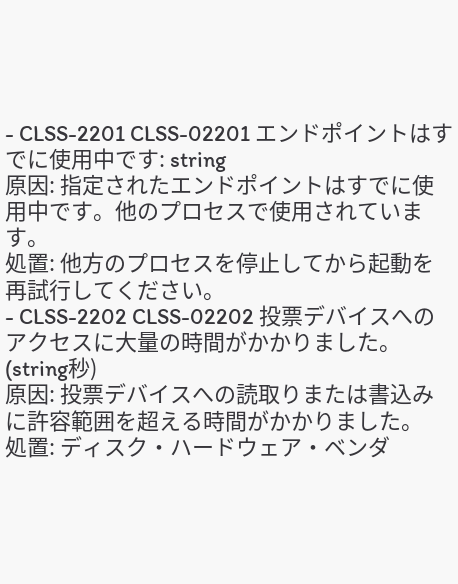- CLSS-2201 CLSS-02201 エンドポイントはすでに使用中です: string
原因: 指定されたエンドポイントはすでに使用中です。他のプロセスで使用されています。
処置: 他方のプロセスを停止してから起動を再試行してください。
- CLSS-2202 CLSS-02202 投票デバイスへのアクセスに大量の時間がかかりました。(string秒)
原因: 投票デバイスへの読取りまたは書込みに許容範囲を超える時間がかかりました。
処置: ディスク・ハードウェア・ベンダ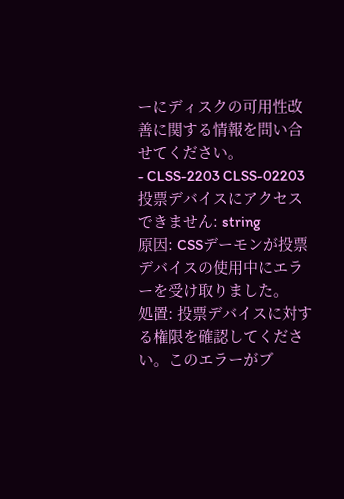ーにディスクの可用性改善に関する情報を問い合せてください。
- CLSS-2203 CLSS-02203 投票デバイスにアクセスできません: string
原因: CSSデーモンが投票デバイスの使用中にエラーを受け取りました。
処置: 投票デバイスに対する権限を確認してください。このエラーがブ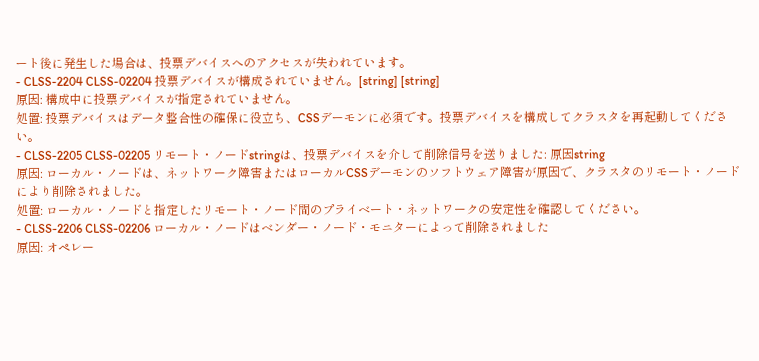ート後に発生した場合は、投票デバイスへのアクセスが失われています。
- CLSS-2204 CLSS-02204 投票デバイスが構成されていません。[string] [string]
原因: 構成中に投票デバイスが指定されていません。
処置: 投票デバイスはデータ整合性の確保に役立ち、CSSデーモンに必須です。投票デバイスを構成してクラスタを再起動してください。
- CLSS-2205 CLSS-02205 リモート・ノードstringは、投票デバイスを介して削除信号を送りました: 原因string
原因: ローカル・ノードは、ネットワーク障害またはローカルCSSデーモンのソフトウェア障害が原因で、クラスタのリモート・ノードにより削除されました。
処置: ローカル・ノードと指定したリモート・ノード間のプライベート・ネットワークの安定性を確認してください。
- CLSS-2206 CLSS-02206 ローカル・ノードはベンダー・ノード・モニターによって削除されました
原因: オペレー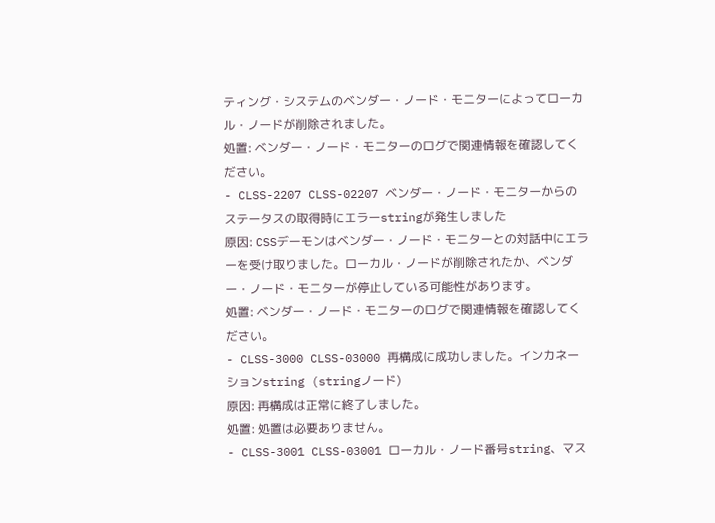ティング・システムのベンダー・ノード・モニターによってローカル・ノードが削除されました。
処置: ベンダー・ノード・モニターのログで関連情報を確認してください。
- CLSS-2207 CLSS-02207 ベンダー・ノード・モニターからのステータスの取得時にエラーstringが発生しました
原因: CSSデーモンはベンダー・ノード・モニターとの対話中にエラーを受け取りました。ローカル・ノードが削除されたか、ベンダー・ノード・モニターが停止している可能性があります。
処置: ベンダー・ノード・モニターのログで関連情報を確認してください。
- CLSS-3000 CLSS-03000 再構成に成功しました。インカネーションstring (stringノード)
原因: 再構成は正常に終了しました。
処置: 処置は必要ありません。
- CLSS-3001 CLSS-03001 ローカル・ノード番号string、マス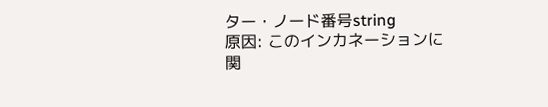ター・ノード番号string
原因: このインカネーションに関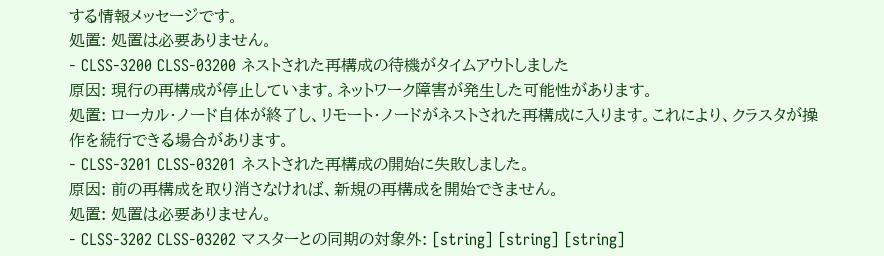する情報メッセージです。
処置: 処置は必要ありません。
- CLSS-3200 CLSS-03200 ネストされた再構成の待機がタイムアウトしました
原因: 現行の再構成が停止しています。ネットワーク障害が発生した可能性があります。
処置: ローカル・ノード自体が終了し、リモート・ノードがネストされた再構成に入ります。これにより、クラスタが操作を続行できる場合があります。
- CLSS-3201 CLSS-03201 ネストされた再構成の開始に失敗しました。
原因: 前の再構成を取り消さなければ、新規の再構成を開始できません。
処置: 処置は必要ありません。
- CLSS-3202 CLSS-03202 マスターとの同期の対象外: [string] [string] [string]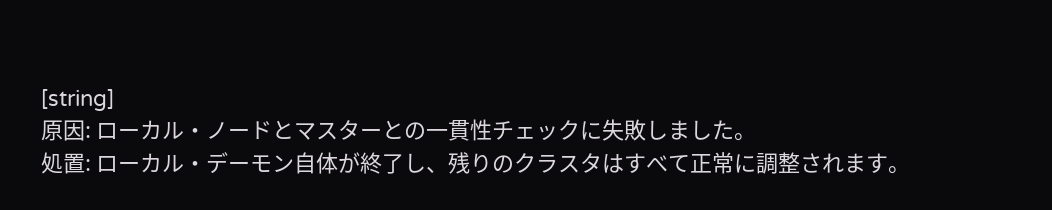[string]
原因: ローカル・ノードとマスターとの一貫性チェックに失敗しました。
処置: ローカル・デーモン自体が終了し、残りのクラスタはすべて正常に調整されます。